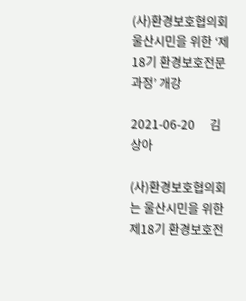(사)환경보호협의회 울산시민을 위한 ‘제18기 환경보호전문과정’ 개강

2021-06-20     김상아

(사)환경보호협의회는 울산시민을 위한 제18기 환경보호전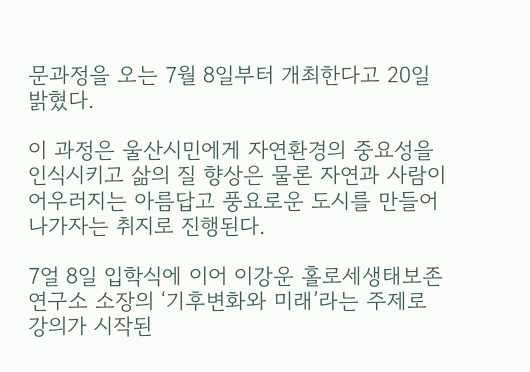문과정을 오는 7월 8일부터 개최한다고 20일 밝혔다.

이 과정은 울산시민에게 자연환경의 중요성을 인식시키고 삶의 질 향상은 물론 자연과 사람이 어우러지는 아름답고 풍요로운 도시를 만들어 나가자는 취지로 진행된다.

7얼 8일 입학식에 이어 이강운 홀로세생태보존연구소 소장의 ‘기후변화와 미래’라는 주제로 강의가 시작된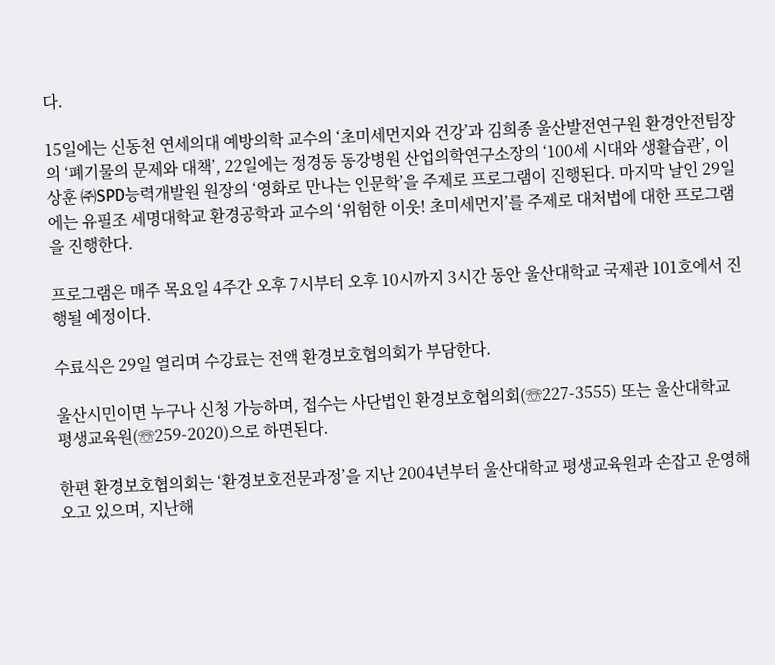다.

15일에는 신동천 연세의대 예방의학 교수의 ‘초미세먼지와 건강’과 김희종 울산발전연구원 환경안전팀장의 ‘폐기물의 문제와 대책’, 22일에는 정경동 동강병원 산업의학연구소장의 ‘100세 시대와 생활습관’, 이상훈 ㈜SPD능력개발원 원장의 ‘영화로 만나는 인문학’을 주제로 프로그램이 진행된다. 마지막 날인 29일에는 유필조 세명대학교 환경공학과 교수의 ‘위험한 이웃! 초미세먼지’를 주제로 대처법에 대한 프로그램을 진행한다.

프로그램은 매주 목요일 4주간 오후 7시부터 오후 10시까지 3시간 동안 울산대학교 국제관 101호에서 진행될 예정이다.

수료식은 29일 열리며 수강료는 전액 환경보호협의회가 부담한다.

울산시민이면 누구나 신청 가능하며, 접수는 사단법인 환경보호협의회(☏227-3555) 또는 울산대학교 평생교육원(☏259-2020)으로 하면된다.

한편 환경보호협의회는 ‘환경보호전문과정’을 지난 2004년부터 울산대학교 평생교육원과 손잡고 운영해 오고 있으며, 지난해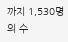까지 1,530명의 수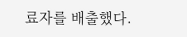료자를 배출했다.